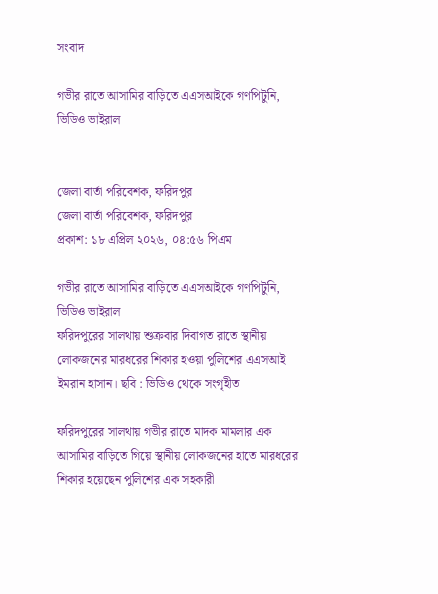সংবাদ

গভীর রাতে আসামির বাড়িতে এএসআইকে গণপিটুনি, ভিডিও ভাইরাল


জেলা বার্তা পরিবেশক, ফরিদপুর
জেলা বার্তা পরিবেশক, ফরিদপুর
প্রকাশ: ১৮ এপ্রিল ২০২৬, ০৪:৫৬ পিএম

গভীর রাতে আসামির বাড়িতে এএসআইকে গণপিটুনি, ভিডিও ভাইরাল
ফরিদপুরের সালথায় শুক্রবার দিবাগত রাতে স্থানীয় লোকজনের মারধরের শিকার হওয়া পুলিশের এএসআই ইমরান হাসান। ছবি : ভিডিও থেকে সংগৃহীত

ফরিদপুরের সালথায় গভীর রাতে মাদক মামলার এক আসামির বাড়িতে গিয়ে স্থানীয় লোকজনের হাতে মারধরের শিকার হয়েছেন পুলিশের এক সহকারী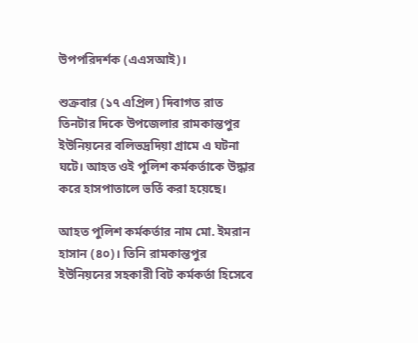উপপরিদর্শক (এএসআই)।

শুক্রবার (১৭ এপ্রিল) দিবাগত রাত তিনটার দিকে উপজেলার রামকান্তপুর ইউনিয়নের বলিভদ্রদিয়া গ্রামে এ ঘটনা ঘটে। আহত ওই পুলিশ কর্মকর্তাকে উদ্ধার করে হাসপাতালে ভর্তি করা হয়েছে।

আহত পুলিশ কর্মকর্তার নাম মো. ইমরান হাসান (৪০)। তিনি রামকান্তপুর ইউনিয়নের সহকারী বিট কর্মকর্তা হিসেবে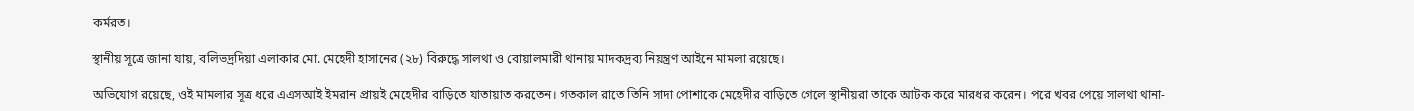কর্মরত।

স্থানীয় সূত্রে জানা যায়, বলিভদ্রদিয়া এলাকার মো. মেহেদী হাসানের (২৮) বিরুদ্ধে সালথা ও বোয়ালমারী থানায় মাদকদ্রব্য নিয়ন্ত্রণ আইনে মামলা রয়েছে।

অভিযোগ রয়েছে, ওই মামলার সূত্র ধরে এএসআই ইমরান প্রায়ই মেহেদীর বাড়িতে যাতায়াত করতেন। গতকাল রাতে তিনি সাদা পোশাকে মেহেদীর বাড়িতে গেলে স্থানীয়রা তাকে আটক করে মারধর করেন। পরে খবর পেয়ে সালথা থানা-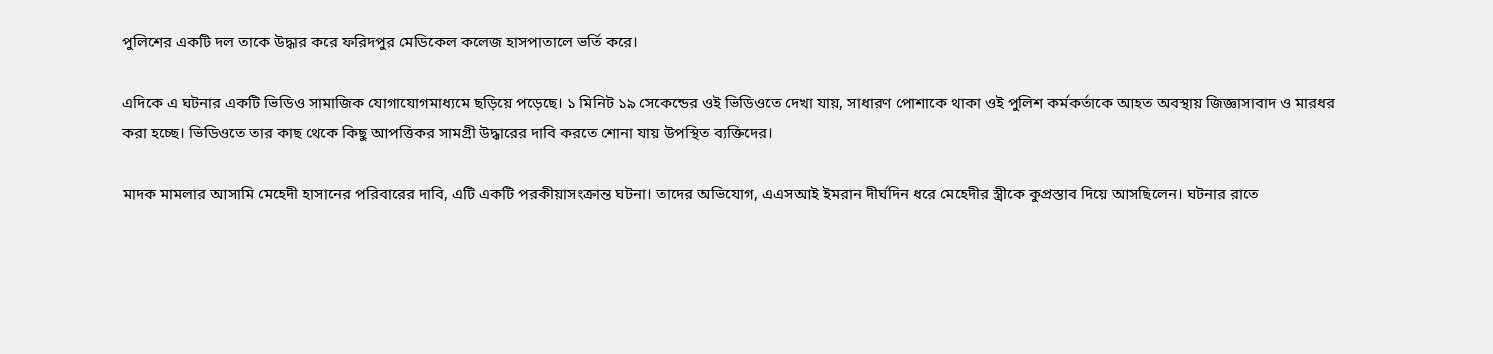পুলিশের একটি দল তাকে উদ্ধার করে ফরিদপুর মেডিকেল কলেজ হাসপাতালে ভর্তি করে।

এদিকে এ ঘটনার একটি ভিডিও সামাজিক যোগাযোগমাধ্যমে ছড়িয়ে পড়েছে। ১ মিনিট ১৯ সেকেন্ডের ওই ভিডিওতে দেখা যায়, সাধারণ পোশাকে থাকা ওই পুলিশ কর্মকর্তাকে আহত অবস্থায় জিজ্ঞাসাবাদ ও মারধর করা হচ্ছে। ভিডিওতে তার কাছ থেকে কিছু আপত্তিকর সামগ্রী উদ্ধারের দাবি করতে শোনা যায় উপস্থিত ব্যক্তিদের।

মাদক মামলার আসামি মেহেদী হাসানের পরিবারের দাবি, এটি একটি পরকীয়াসংক্রান্ত ঘটনা। তাদের অভিযোগ, এএসআই ইমরান দীর্ঘদিন ধরে মেহেদীর স্ত্রীকে কুপ্রস্তাব দিয়ে আসছিলেন। ঘটনার রাতে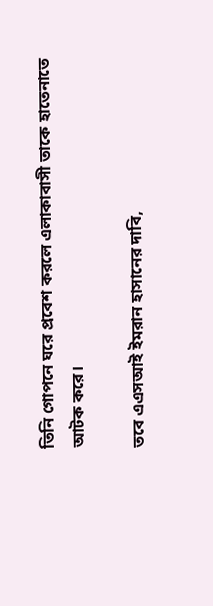তিনি গোপনে ঘরে প্রবেশ করলে এলাকাবাসী তাকে হাতেনাতে আটক করে।

তবে এএসআই ইমরান হাসানের দাবি,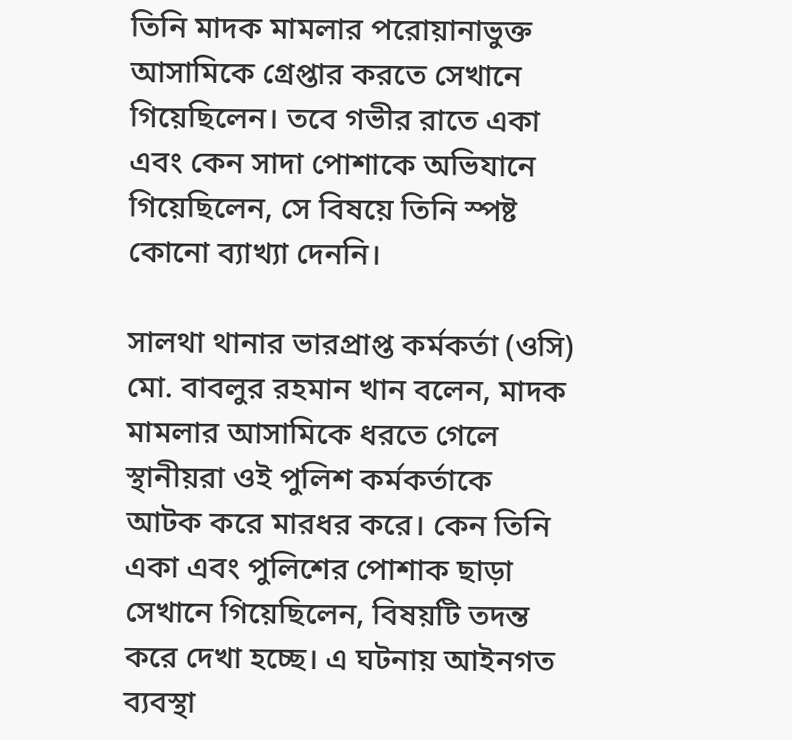তিনি মাদক মামলার পরোয়ানাভুক্ত আসামিকে গ্রেপ্তার করতে সেখানে গিয়েছিলেন। তবে গভীর রাতে একা এবং কেন সাদা পোশাকে অভিযানে গিয়েছিলেন, সে বিষয়ে তিনি স্পষ্ট কোনো ব্যাখ্যা দেননি।

সালথা থানার ভারপ্রাপ্ত কর্মকর্তা (ওসি) মো. বাবলুর রহমান খান বলেন, মাদক মামলার আসামিকে ধরতে গেলে স্থানীয়রা ওই পুলিশ কর্মকর্তাকে আটক করে মারধর করে। কেন তিনি একা এবং পুলিশের পোশাক ছাড়া সেখানে গিয়েছিলেন, বিষয়টি তদন্ত করে দেখা হচ্ছে। এ ঘটনায় আইনগত ব্যবস্থা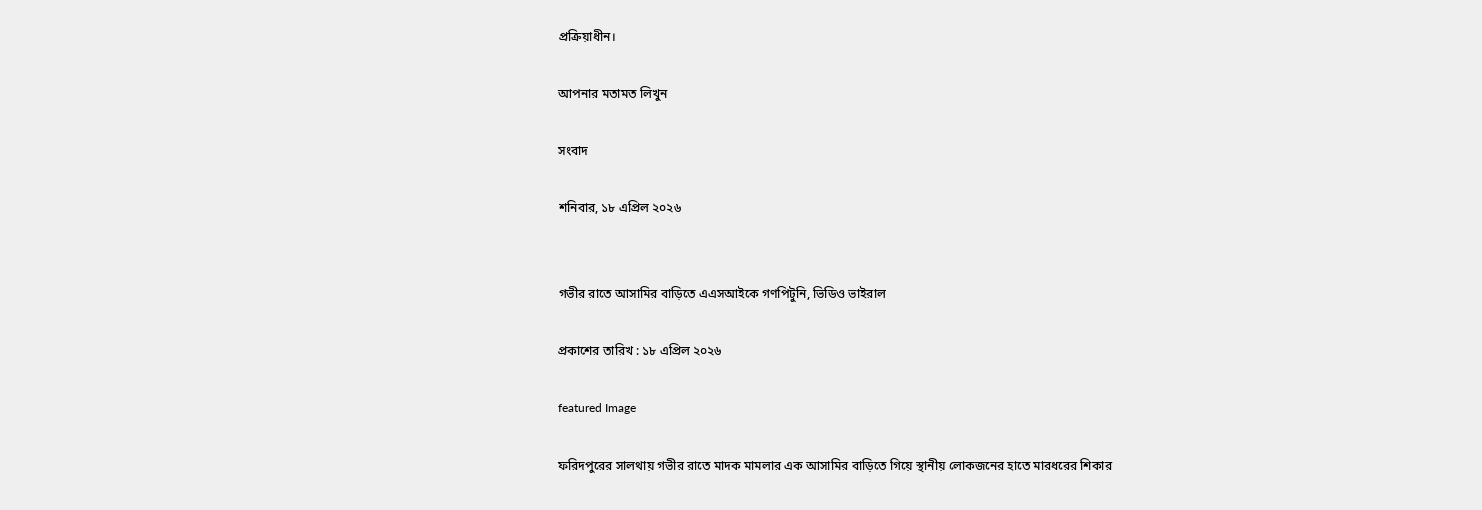প্রক্রিয়াধীন।

আপনার মতামত লিখুন

সংবাদ

শনিবার, ১৮ এপ্রিল ২০২৬


গভীর রাতে আসামির বাড়িতে এএসআইকে গণপিটুনি, ভিডিও ভাইরাল

প্রকাশের তারিখ : ১৮ এপ্রিল ২০২৬

featured Image

ফরিদপুরের সালথায় গভীর রাতে মাদক মামলার এক আসামির বাড়িতে গিয়ে স্থানীয় লোকজনের হাতে মারধরের শিকার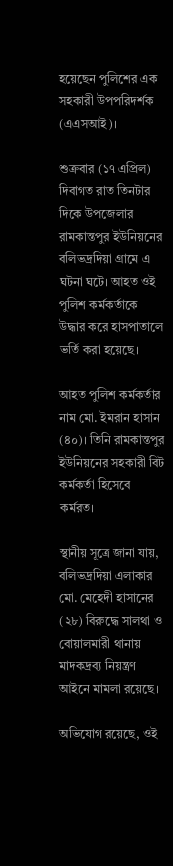হয়েছেন পুলিশের এক সহকারী উপপরিদর্শক (এএসআই)।

শুক্রবার (১৭ এপ্রিল) দিবাগত রাত তিনটার দিকে উপজেলার রামকান্তপুর ইউনিয়নের বলিভদ্রদিয়া গ্রামে এ ঘটনা ঘটে। আহত ওই পুলিশ কর্মকর্তাকে উদ্ধার করে হাসপাতালে ভর্তি করা হয়েছে।

আহত পুলিশ কর্মকর্তার নাম মো. ইমরান হাসান (৪০)। তিনি রামকান্তপুর ইউনিয়নের সহকারী বিট কর্মকর্তা হিসেবে কর্মরত।

স্থানীয় সূত্রে জানা যায়, বলিভদ্রদিয়া এলাকার মো. মেহেদী হাসানের (২৮) বিরুদ্ধে সালথা ও বোয়ালমারী থানায় মাদকদ্রব্য নিয়ন্ত্রণ আইনে মামলা রয়েছে।

অভিযোগ রয়েছে, ওই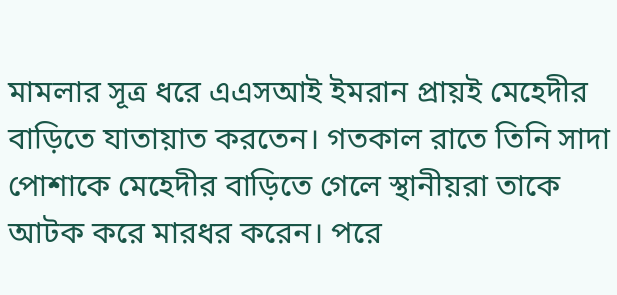মামলার সূত্র ধরে এএসআই ইমরান প্রায়ই মেহেদীর বাড়িতে যাতায়াত করতেন। গতকাল রাতে তিনি সাদা পোশাকে মেহেদীর বাড়িতে গেলে স্থানীয়রা তাকে আটক করে মারধর করেন। পরে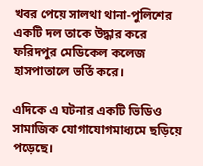খবর পেয়ে সালথা থানা-পুলিশের একটি দল তাকে উদ্ধার করে ফরিদপুর মেডিকেল কলেজ হাসপাতালে ভর্তি করে।

এদিকে এ ঘটনার একটি ভিডিও সামাজিক যোগাযোগমাধ্যমে ছড়িয়ে পড়েছে।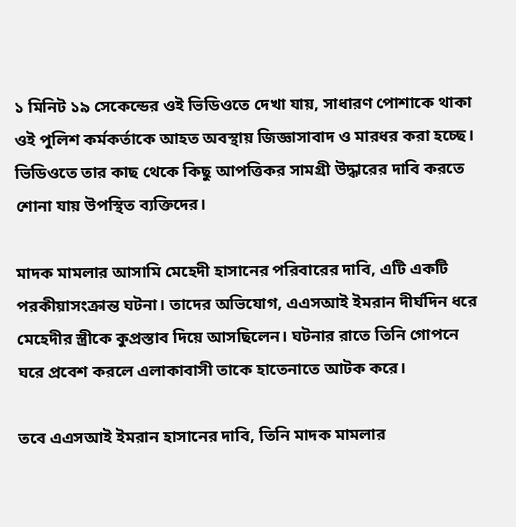১ মিনিট ১৯ সেকেন্ডের ওই ভিডিওতে দেখা যায়, সাধারণ পোশাকে থাকা ওই পুলিশ কর্মকর্তাকে আহত অবস্থায় জিজ্ঞাসাবাদ ও মারধর করা হচ্ছে। ভিডিওতে তার কাছ থেকে কিছু আপত্তিকর সামগ্রী উদ্ধারের দাবি করতে শোনা যায় উপস্থিত ব্যক্তিদের।

মাদক মামলার আসামি মেহেদী হাসানের পরিবারের দাবি, এটি একটি পরকীয়াসংক্রান্ত ঘটনা। তাদের অভিযোগ, এএসআই ইমরান দীর্ঘদিন ধরে মেহেদীর স্ত্রীকে কুপ্রস্তাব দিয়ে আসছিলেন। ঘটনার রাতে তিনি গোপনে ঘরে প্রবেশ করলে এলাকাবাসী তাকে হাতেনাতে আটক করে।

তবে এএসআই ইমরান হাসানের দাবি, তিনি মাদক মামলার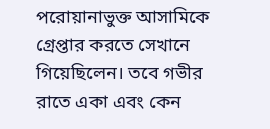পরোয়ানাভুক্ত আসামিকে গ্রেপ্তার করতে সেখানে গিয়েছিলেন। তবে গভীর রাতে একা এবং কেন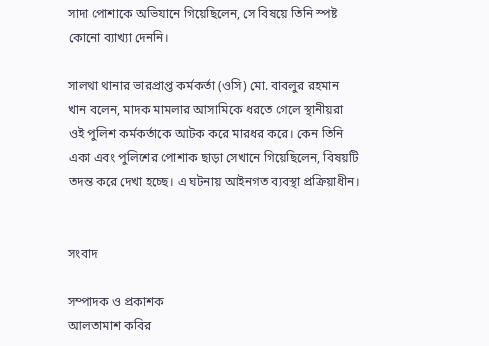সাদা পোশাকে অভিযানে গিয়েছিলেন, সে বিষয়ে তিনি স্পষ্ট কোনো ব্যাখ্যা দেননি।

সালথা থানার ভারপ্রাপ্ত কর্মকর্তা (ওসি) মো. বাবলুর রহমান খান বলেন, মাদক মামলার আসামিকে ধরতে গেলে স্থানীয়রা ওই পুলিশ কর্মকর্তাকে আটক করে মারধর করে। কেন তিনি একা এবং পুলিশের পোশাক ছাড়া সেখানে গিয়েছিলেন, বিষয়টি তদন্ত করে দেখা হচ্ছে। এ ঘটনায় আইনগত ব্যবস্থা প্রক্রিয়াধীন।


সংবাদ

সম্পাদক ও প্রকাশক
আলতামাশ কবির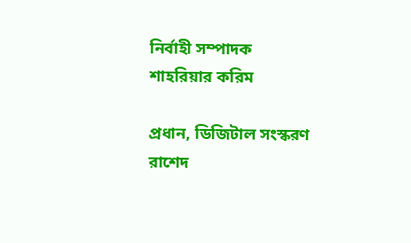নির্বাহী সম্পাদক
শাহরিয়ার করিম

প্রধান, ডিজিটাল সংস্করণ
রাশেদ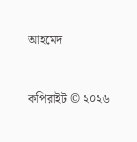আহমেদ


কপিরাইট © ২০২৬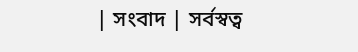| সংবাদ | সর্বস্বত্ব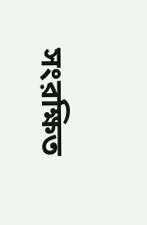সংরক্ষিত